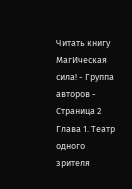Читать книгу МагИческая сила! - Группа авторов - Страница 2
Глава 1. Театр одного зрителя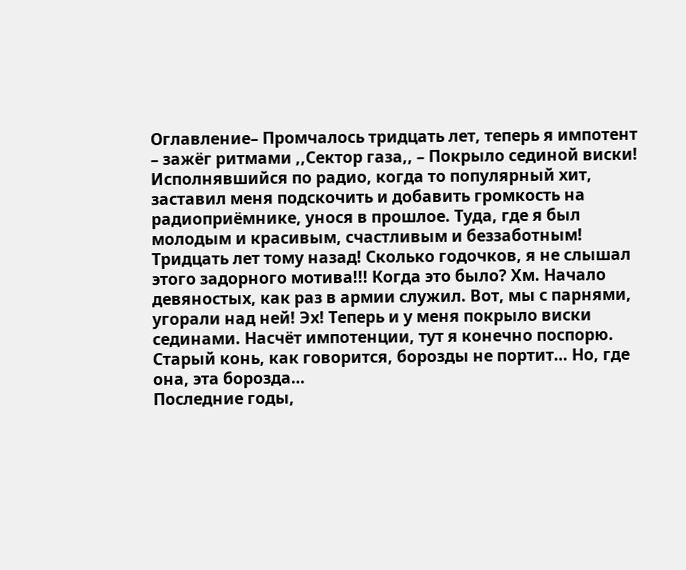Оглавление– Промчалось тридцать лет, теперь я импотент – зажёг ритмами ,,Сектор газа,, – Покрыло сединой виски!
Исполнявшийся по радио, когда то популярный хит, заставил меня подскочить и добавить громкость на радиоприёмнике, унося в прошлое. Туда, где я был молодым и красивым, счастливым и беззаботным! Тридцать лет тому назад! Сколько годочков, я не слышал этого задорного мотива!!! Когда это было? Хм. Начало девяностых, как раз в армии служил. Вот, мы с парнями, угорали над ней! Эх! Теперь и у меня покрыло виски сединами. Насчёт импотенции, тут я конечно поспорю. Старый конь, как говорится, борозды не портит… Но, где она, эта борозда…
Последние годы,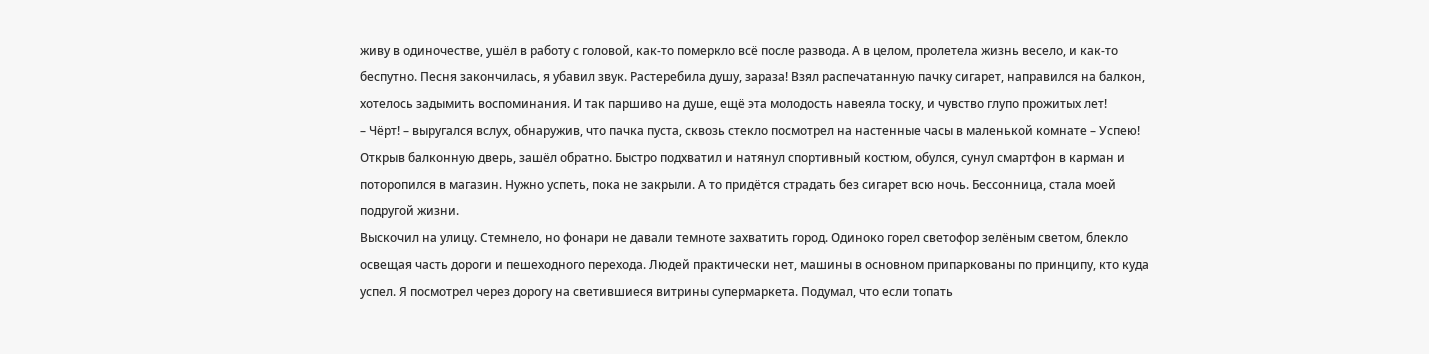живу в одиночестве, ушёл в работу с головой, как-то померкло всё после развода. А в целом, пролетела жизнь весело, и как-то беспутно. Песня закончилась, я убавил звук. Растеребила душу, зараза! Взял распечатанную пачку сигарет, направился на балкон, хотелось задымить воспоминания. И так паршиво на душе, ещё эта молодость навеяла тоску, и чувство глупо прожитых лет!
– Чёрт! – выругался вслух, обнаружив, что пачка пуста, сквозь стекло посмотрел на настенные часы в маленькой комнате – Успею!
Открыв балконную дверь, зашёл обратно. Быстро подхватил и натянул спортивный костюм, обулся, сунул смартфон в карман и поторопился в магазин. Нужно успеть, пока не закрыли. А то придётся страдать без сигарет всю ночь. Бессонница, стала моей подругой жизни.
Выскочил на улицу. Стемнело, но фонари не давали темноте захватить город. Одиноко горел светофор зелёным светом, блекло освещая часть дороги и пешеходного перехода. Людей практически нет, машины в основном припаркованы по принципу, кто куда успел. Я посмотрел через дорогу на светившиеся витрины супермаркета. Подумал, что если топать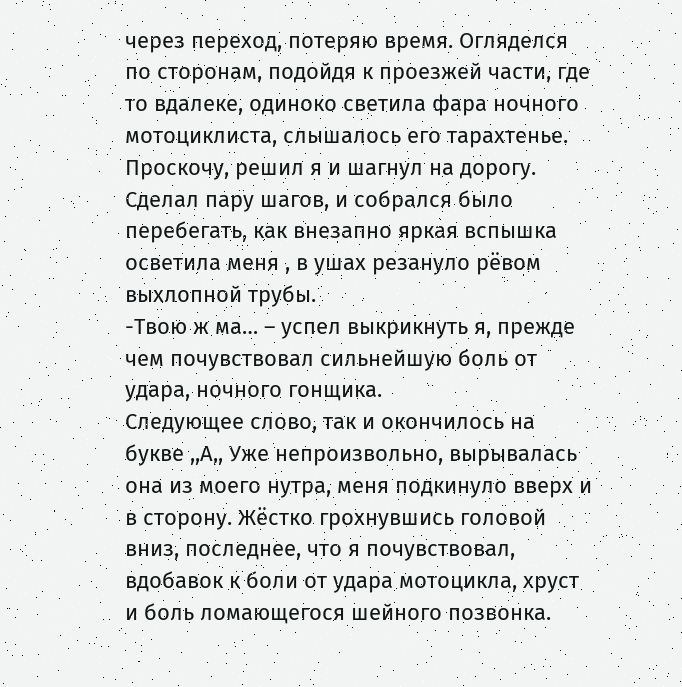через переход, потеряю время. Огляделся по сторонам, подойдя к проезжей части, где то вдалеке, одиноко светила фара ночного мотоциклиста, слышалось его тарахтенье. Проскочу, решил я и шагнул на дорогу. Сделал пару шагов, и собрался было перебегать, как внезапно яркая вспышка осветила меня , в ушах резануло рёвом выхлопной трубы.
-Твою ж ма… – успел выкрикнуть я, прежде чем почувствовал сильнейшую боль от удара, ночного гонщика.
Следующее слово, так и окончилось на букве ,,А,, Уже непроизвольно, вырывалась она из моего нутра, меня подкинуло вверх и в сторону. Жёстко грохнувшись головой вниз, последнее, что я почувствовал, вдобавок к боли от удара мотоцикла, хруст и боль ломающегося шейного позвонка.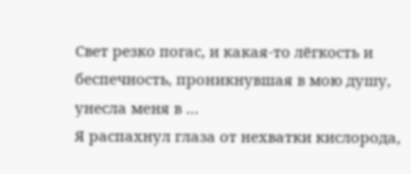Свет резко погас, и какая-то лёгкость и беспечность, проникнувшая в мою душу, унесла меня в …
Я распахнул глаза от нехватки кислорода,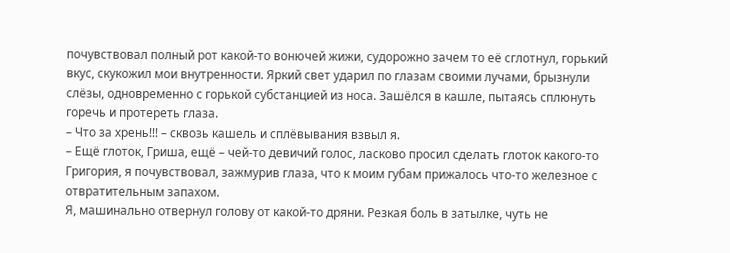почувствовал полный рот какой-то вонючей жижи, судорожно зачем то её сглотнул, горький вкус, скукожил мои внутренности. Яркий свет ударил по глазам своими лучами, брызнули слёзы, одновременно с горькой субстанцией из носа. Зашёлся в кашле, пытаясь сплюнуть горечь и протереть глаза.
– Что за хрень!!! – сквозь кашель и сплёвывания взвыл я.
– Ещё глоток, Гриша, ещё – чей-то девичий голос, ласково просил сделать глоток какого-то Григория, я почувствовал, зажмурив глаза, что к моим губам прижалось что-то железное с отвратительным запахом.
Я, машинально отвернул голову от какой-то дряни. Резкая боль в затылке, чуть не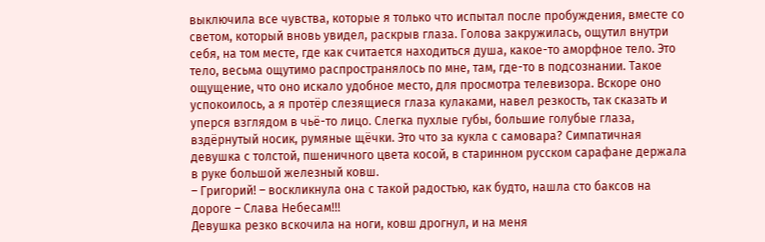выключила все чувства, которые я только что испытал после пробуждения, вместе со светом, который вновь увидел, раскрыв глаза. Голова закружилась, ощутил внутри себя, на том месте, где как считается находиться душа, какое-то аморфное тело. Это тело, весьма ощутимо распространялось по мне, там, где-то в подсознании. Такое ощущение, что оно искало удобное место, для просмотра телевизора. Вскоре оно успокоилось, а я протёр слезящиеся глаза кулаками, навел резкость, так сказать и уперся взглядом в чьё-то лицо. Слегка пухлые губы, большие голубые глаза, вздёрнутый носик, румяные щёчки. Это что за кукла с самовара? Симпатичная девушка с толстой, пшеничного цвета косой, в старинном русском сарафане держала в руке большой железный ковш.
– Григорий! – воскликнула она с такой радостью, как будто, нашла сто баксов на дороге – Слава Небесам!!!
Девушка резко вскочила на ноги, ковш дрогнул, и на меня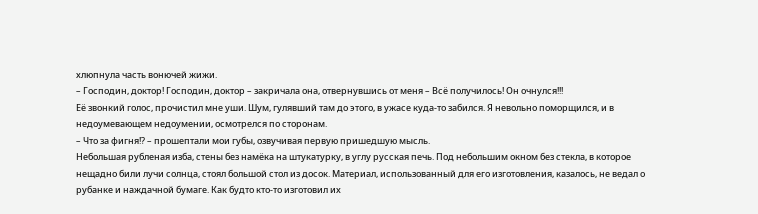хлюпнула часть вонючей жижи.
– Господин, доктор! Господин, доктор – закричала она, отвернувшись от меня – Всё получилось! Он очнулся!!!
Её звонкий голос, прочистил мне уши. Шум, гулявший там до этого, в ужасе куда-то забился. Я невольно поморщился, и в недоумевающем недоумении, осмотрелся по сторонам.
– Что за фигня!? – прошептали мои губы, озвучивая первую пришедшую мысль.
Небольшая рубленая изба, стены без намёка на штукатурку, в углу русская печь. Под небольшим окном без стекла, в которое нещадно били лучи солнца, стоял большой стол из досок. Материал, использованный для его изготовления, казалось, не ведал о рубанке и наждачной бумаге. Как будто кто-то изготовил их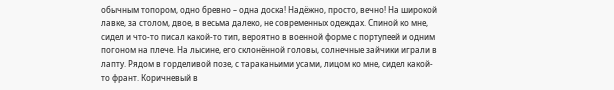обычным топором, одно бревно – одна доска! Надёжно, просто, вечно! На широкой лавке, за столом, двое, в весьма далеко, не современных одеждах. Спиной ко мне, сидел и что-то писал какой-то тип, вероятно в военной форме с портупеей и одним погоном на плече. На лысине, его склонённой головы, солнечные зайчики играли в лапту. Рядом в горделивой позе, с тараканьими усами, лицом ко мне, сидел какой-то франт. Коричневый в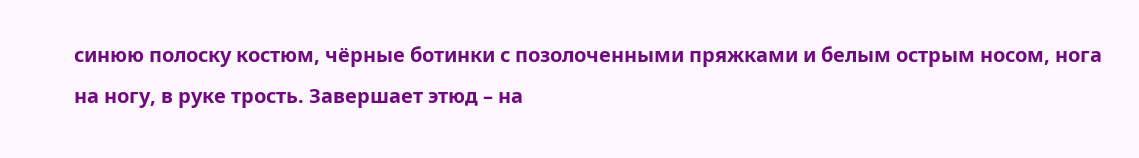синюю полоску костюм, чёрные ботинки с позолоченными пряжками и белым острым носом, нога на ногу, в руке трость. Завершает этюд – на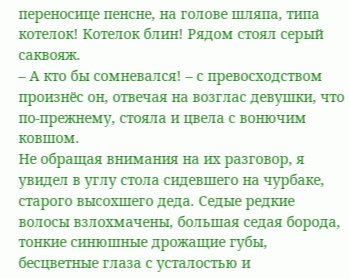переносице пенсне, на голове шляпа, типа котелок! Котелок блин! Рядом стоял серый саквояж.
– А кто бы сомневался! – с превосходством произнёс он, отвечая на возглас девушки, что по-прежнему, стояла и цвела с вонючим ковшом.
Не обращая внимания на их разговор, я увидел в углу стола сидевшего на чурбаке, старого высохшего деда. Седые редкие волосы взлохмачены, большая седая борода, тонкие синюшные дрожащие губы, бесцветные глаза с усталостью и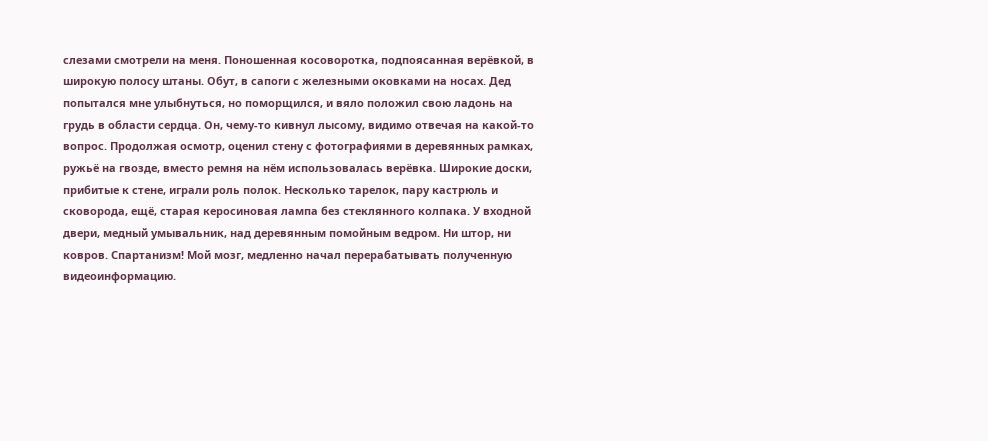слезами смотрели на меня. Поношенная косоворотка, подпоясанная верёвкой, в широкую полосу штаны. Обут, в сапоги с железными оковками на носах. Дед попытался мне улыбнуться, но поморщился, и вяло положил свою ладонь на грудь в области сердца. Он, чему-то кивнул лысому, видимо отвечая на какой-то вопрос. Продолжая осмотр, оценил стену с фотографиями в деревянных рамках, ружьё на гвозде, вместо ремня на нём использовалась верёвка. Широкие доски, прибитые к стене, играли роль полок. Несколько тарелок, пару кастрюль и сковорода, ещё, старая керосиновая лампа без стеклянного колпака. У входной двери, медный умывальник, над деревянным помойным ведром. Ни штор, ни ковров. Спартанизм! Мой мозг, медленно начал перерабатывать полученную видеоинформацию.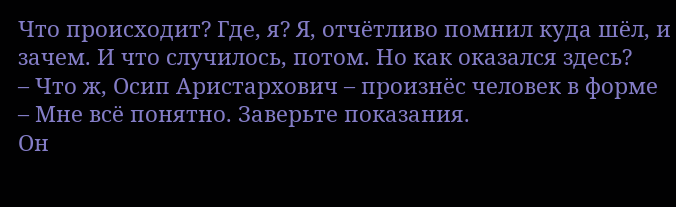Что происходит? Где, я? Я, отчётливо помнил куда шёл, и зачем. И что случилось, потом. Но как оказался здесь?
– Что ж, Осип Аристархович – произнёс человек в форме – Мне всё понятно. Заверьте показания.
Он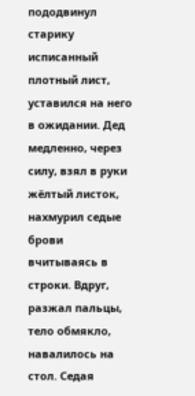пододвинул старику исписанный плотный лист, уставился на него в ожидании. Дед медленно, через силу, взял в руки жёлтый листок, нахмурил седые брови вчитываясь в строки. Вдруг, разжал пальцы, тело обмякло, навалилось на стол. Седая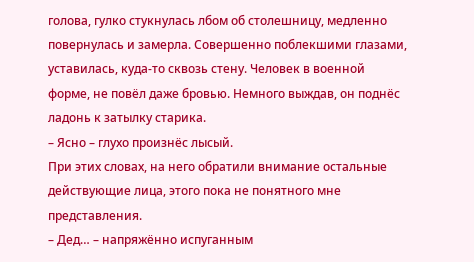голова, гулко стукнулась лбом об столешницу, медленно повернулась и замерла. Совершенно поблекшими глазами, уставилась, куда-то сквозь стену. Человек в военной форме, не повёл даже бровью. Немного выждав, он поднёс ладонь к затылку старика.
– Ясно – глухо произнёс лысый.
При этих словах, на него обратили внимание остальные действующие лица, этого пока не понятного мне представления.
– Дед… – напряжённо испуганным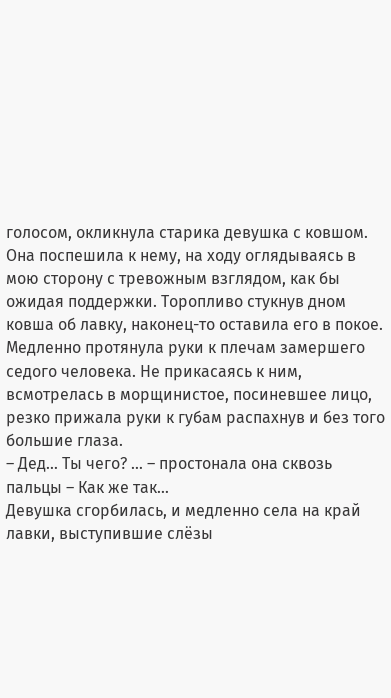голосом, окликнула старика девушка с ковшом.
Она поспешила к нему, на ходу оглядываясь в мою сторону с тревожным взглядом, как бы ожидая поддержки. Торопливо стукнув дном ковша об лавку, наконец-то оставила его в покое. Медленно протянула руки к плечам замершего седого человека. Не прикасаясь к ним, всмотрелась в морщинистое, посиневшее лицо, резко прижала руки к губам распахнув и без того большие глаза.
– Дед… Ты чего? … – простонала она сквозь пальцы – Как же так…
Девушка сгорбилась, и медленно села на край лавки, выступившие слёзы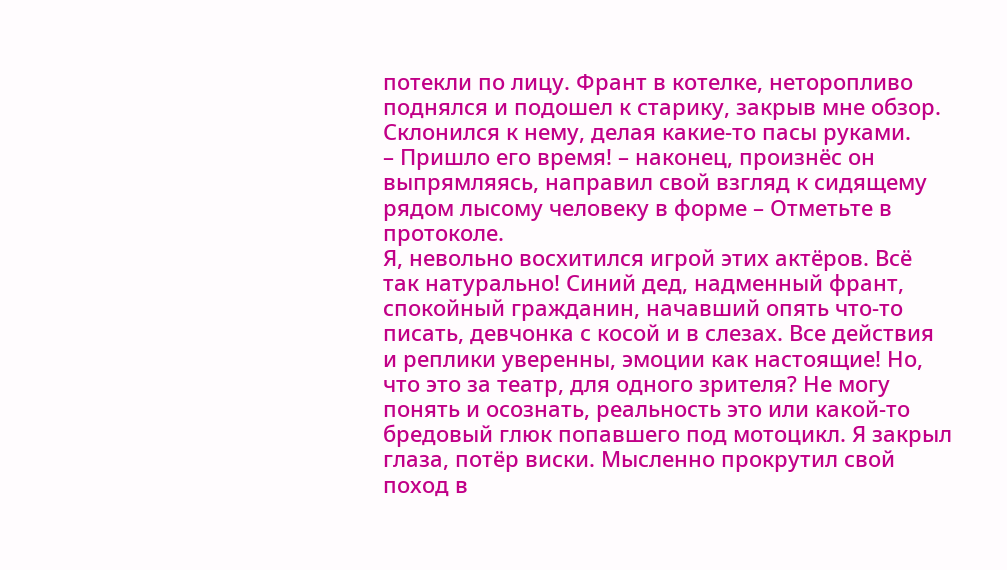потекли по лицу. Франт в котелке, неторопливо поднялся и подошел к старику, закрыв мне обзор. Склонился к нему, делая какие-то пасы руками.
– Пришло его время! – наконец, произнёс он выпрямляясь, направил свой взгляд к сидящему рядом лысому человеку в форме – Отметьте в протоколе.
Я, невольно восхитился игрой этих актёров. Всё так натурально! Синий дед, надменный франт, спокойный гражданин, начавший опять что-то писать, девчонка с косой и в слезах. Все действия и реплики уверенны, эмоции как настоящие! Но, что это за театр, для одного зрителя? Не могу понять и осознать, реальность это или какой-то бредовый глюк попавшего под мотоцикл. Я закрыл глаза, потёр виски. Мысленно прокрутил свой поход в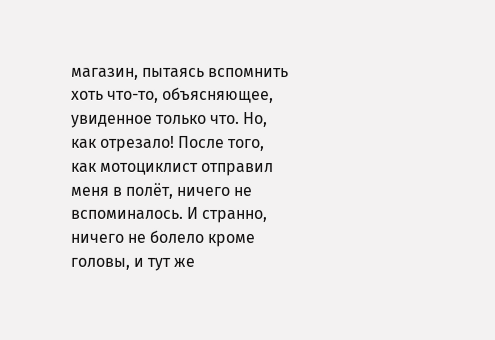магазин, пытаясь вспомнить хоть что-то, объясняющее, увиденное только что. Но, как отрезало! После того, как мотоциклист отправил меня в полёт, ничего не вспоминалось. И странно, ничего не болело кроме головы, и тут же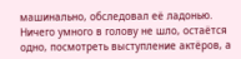машинально, обследовал её ладонью. Ничего умного в голову не шло, остаётся одно, посмотреть выступление актёров, а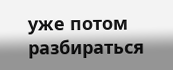уже потом разбираться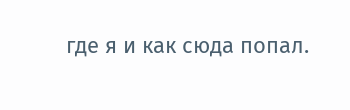где я и как сюда попал.